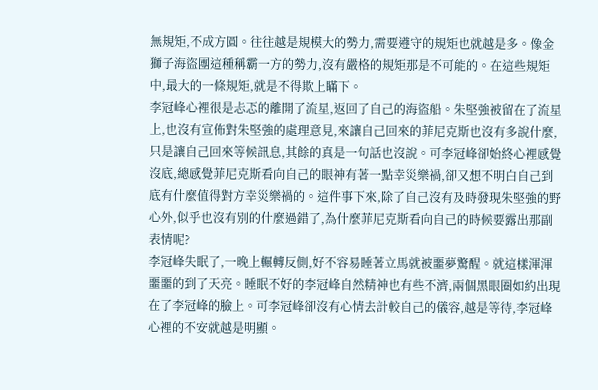無規矩,不成方圓。往往越是規模大的勢力,需要遵守的規矩也就越是多。像金獅子海盜團這種稱霸一方的勢力,沒有嚴格的規矩那是不可能的。在這些規矩中,最大的一條規矩,就是不得欺上瞞下。
李冠峰心裡很是忐忑的離開了流星,返回了自己的海盜船。朱堅強被留在了流星上,也沒有宣佈對朱堅強的處理意見,來讓自己回來的菲尼克斯也沒有多說什麼,只是讓自己回來等候訊息,其餘的真是一句話也沒說。可李冠峰卻始終心裡感覺沒底,總感覺菲尼克斯看向自己的眼神有著一點幸災樂禍,卻又想不明白自己到底有什麼值得對方幸災樂禍的。這件事下來,除了自己沒有及時發現朱堅強的野心外,似乎也沒有別的什麼過錯了,為什麼菲尼克斯看向自己的時候要露出那副表情呢?
李冠峰失眠了,一晚上輾轉反側,好不容易睡著立馬就被噩夢驚醒。就這樣渾渾噩噩的到了天亮。睡眠不好的李冠峰自然精神也有些不濟,兩個黑眼圈如約出現在了李冠峰的臉上。可李冠峰卻沒有心情去計較自己的儀容,越是等待,李冠峰心裡的不安就越是明顯。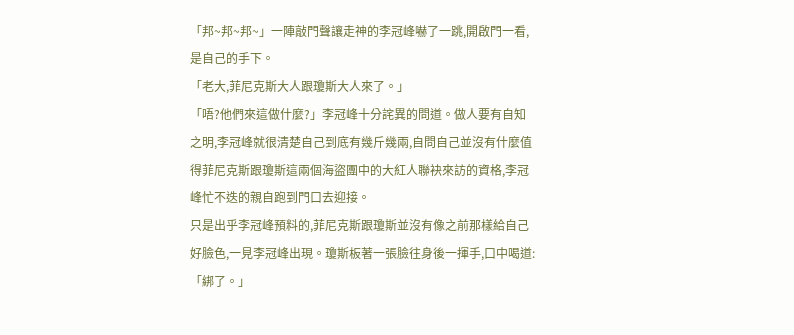「邦~邦~邦~」一陣敲門聲讓走神的李冠峰嚇了一跳,開啟門一看,是自己的手下。
「老大,菲尼克斯大人跟瓊斯大人來了。」
「唔?他們來這做什麼?」李冠峰十分詫異的問道。做人要有自知之明,李冠峰就很清楚自己到底有幾斤幾兩,自問自己並沒有什麼值得菲尼克斯跟瓊斯這兩個海盜團中的大紅人聯袂來訪的資格,李冠峰忙不迭的親自跑到門口去迎接。
只是出乎李冠峰預料的,菲尼克斯跟瓊斯並沒有像之前那樣給自己好臉色,一見李冠峰出現。瓊斯板著一張臉往身後一揮手,口中喝道:「綁了。」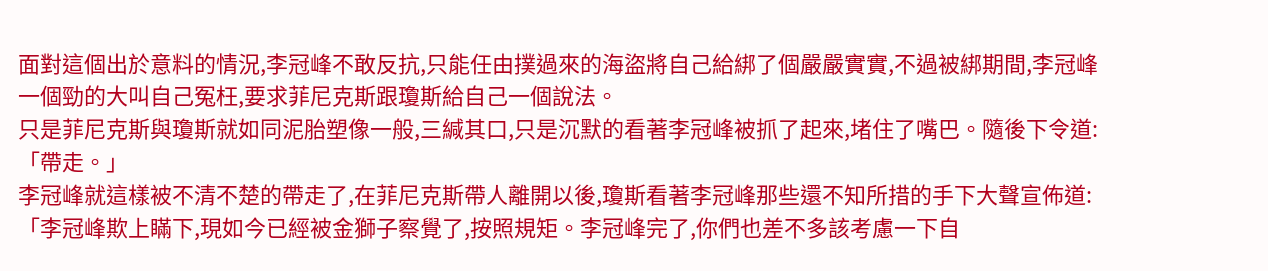面對這個出於意料的情況,李冠峰不敢反抗,只能任由撲過來的海盜將自己給綁了個嚴嚴實實,不過被綁期間,李冠峰一個勁的大叫自己冤枉,要求菲尼克斯跟瓊斯給自己一個說法。
只是菲尼克斯與瓊斯就如同泥胎塑像一般,三緘其口,只是沉默的看著李冠峰被抓了起來,堵住了嘴巴。隨後下令道:「帶走。」
李冠峰就這樣被不清不楚的帶走了,在菲尼克斯帶人離開以後,瓊斯看著李冠峰那些還不知所措的手下大聲宣佈道:「李冠峰欺上瞞下,現如今已經被金獅子察覺了,按照規矩。李冠峰完了,你們也差不多該考慮一下自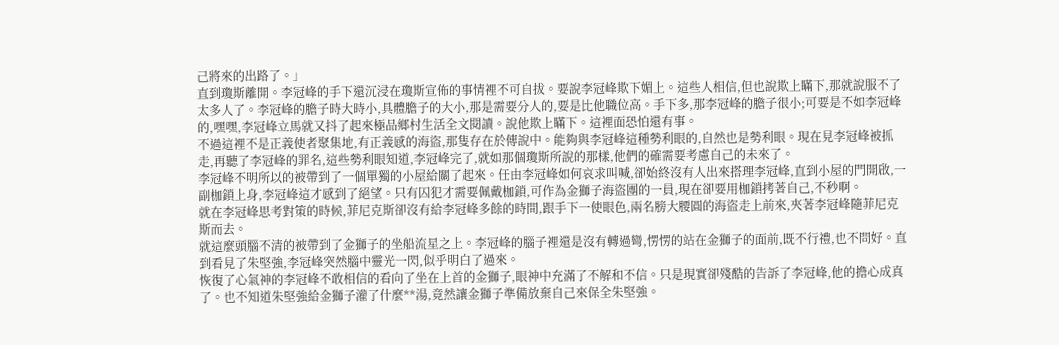己將來的出路了。」
直到瓊斯離開。李冠峰的手下還沉浸在瓊斯宣佈的事情裡不可自拔。要說李冠峰欺下媚上。這些人相信,但也說欺上瞞下,那就說服不了太多人了。李冠峰的膽子時大時小,具體膽子的大小,那是需要分人的,要是比他職位高。手下多,那李冠峰的膽子很小;可要是不如李冠峰的,嘿嘿,李冠峰立馬就又抖了起來極品鄉村生活全文閱讀。說他欺上瞞下。這裡面恐怕還有事。
不過這裡不是正義使者聚集地,有正義感的海盜,那隻存在於傳說中。能夠與李冠峰這種勢利眼的,自然也是勢利眼。現在見李冠峰被抓走,再聽了李冠峰的罪名,這些勢利眼知道,李冠峰完了,就如那個瓊斯所說的那樣,他們的確需要考慮自己的未來了。
李冠峰不明所以的被帶到了一個單獨的小屋給關了起來。任由李冠峰如何哀求叫喊,卻始終沒有人出來搭理李冠峰,直到小屋的門開啟,一副枷鎖上身,李冠峰這才感到了絕望。只有囚犯才需要佩戴枷鎖,可作為金獅子海盜團的一員,現在卻要用枷鎖拷著自己,不秒啊。
就在李冠峰思考對策的時候,菲尼克斯卻沒有給李冠峰多餘的時間,跟手下一使眼色,兩名膀大腰圓的海盜走上前來,夾著李冠峰隨菲尼克斯而去。
就這麼頭腦不清的被帶到了金獅子的坐船流星之上。李冠峰的腦子裡還是沒有轉過彎,愣愣的站在金獅子的面前,既不行禮,也不問好。直到看見了朱堅強,李冠峰突然腦中靈光一閃,似乎明白了過來。
恢復了心氣神的李冠峰不敢相信的看向了坐在上首的金獅子,眼神中充滿了不解和不信。只是現實卻殘酷的告訴了李冠峰,他的擔心成真了。也不知道朱堅強給金獅子灌了什麼**湯,竟然讓金獅子準備放棄自己來保全朱堅強。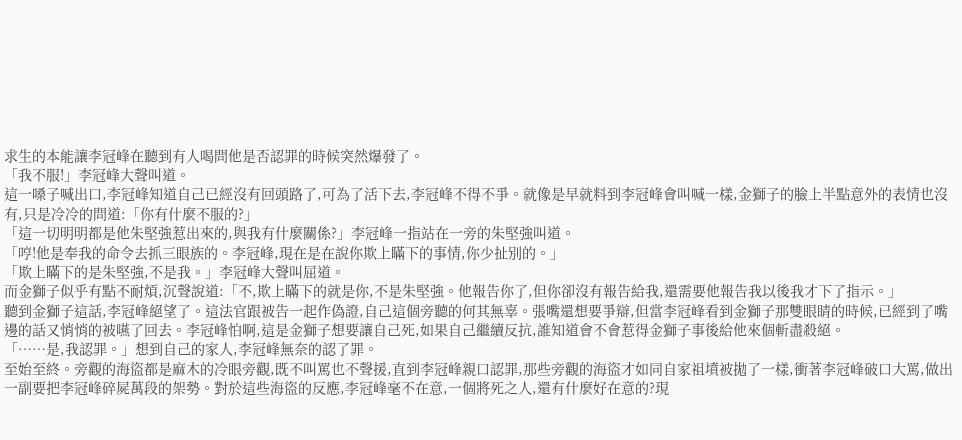求生的本能讓李冠峰在聽到有人喝問他是否認罪的時候突然爆發了。
「我不服!」李冠峰大聲叫道。
這一嗓子喊出口,李冠峰知道自己已經沒有回頭路了,可為了活下去,李冠峰不得不爭。就像是早就料到李冠峰會叫喊一樣,金獅子的臉上半點意外的表情也沒有,只是冷冷的問道:「你有什麼不服的?」
「這一切明明都是他朱堅強惹出來的,與我有什麼關係?」李冠峰一指站在一旁的朱堅強叫道。
「哼!他是奉我的命令去抓三眼族的。李冠峰,現在是在說你欺上瞞下的事情,你少扯別的。」
「欺上瞞下的是朱堅強,不是我。」李冠峰大聲叫屈道。
而金獅子似乎有點不耐煩,沉聲說道:「不,欺上瞞下的就是你,不是朱堅強。他報告你了,但你卻沒有報告給我,還需要他報告我以後我才下了指示。」
聽到金獅子這話,李冠峰絕望了。這法官跟被告一起作偽證,自己這個旁聽的何其無辜。張嘴還想要爭辯,但當李冠峰看到金獅子那雙眼睛的時候,已經到了嘴邊的話又悄悄的被嚥了回去。李冠峰怕啊,這是金獅子想要讓自己死,如果自己繼續反抗,誰知道會不會惹得金獅子事後給他來個斬盡殺絕。
「……是,我認罪。」想到自己的家人,李冠峰無奈的認了罪。
至始至終。旁觀的海盜都是麻木的冷眼旁觀,既不叫罵也不聲援,直到李冠峰親口認罪,那些旁觀的海盜才如同自家祖墳被拋了一樣,衝著李冠峰破口大罵,做出一副要把李冠峰碎屍萬段的架勢。對於這些海盜的反應,李冠峰毫不在意,一個將死之人,還有什麼好在意的?現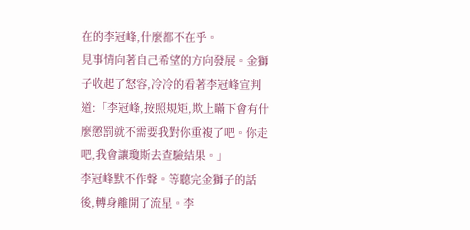在的李冠峰,什麼都不在乎。
見事情向著自己希望的方向發展。金獅子收起了怒容,冷冷的看著李冠峰宣判道:「李冠峰,按照規矩,欺上瞞下會有什麼懲罰就不需要我對你重複了吧。你走吧,我會讓瓊斯去查驗結果。」
李冠峰默不作聲。等聽完金獅子的話後,轉身離開了流星。李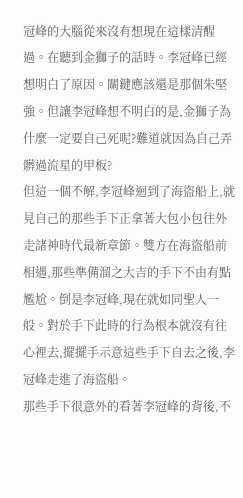冠峰的大腦從來沒有想現在這樣清醒過。在聽到金獅子的話時。李冠峰已經想明白了原因。關鍵應該還是那個朱堅強。但讓李冠峰想不明白的是,金獅子為什麼一定要自己死呢?難道就因為自己弄髒過流星的甲板?
但這一個不解,李冠峰迴到了海盜船上,就見自己的那些手下正拿著大包小包往外走諸神時代最新章節。雙方在海盜船前相遇,那些準備溜之大吉的手下不由有點尷尬。倒是李冠峰,現在就如同聖人一般。對於手下此時的行為根本就沒有往心裡去,擺擺手示意這些手下自去之後,李冠峰走進了海盜船。
那些手下很意外的看著李冠峰的背後,不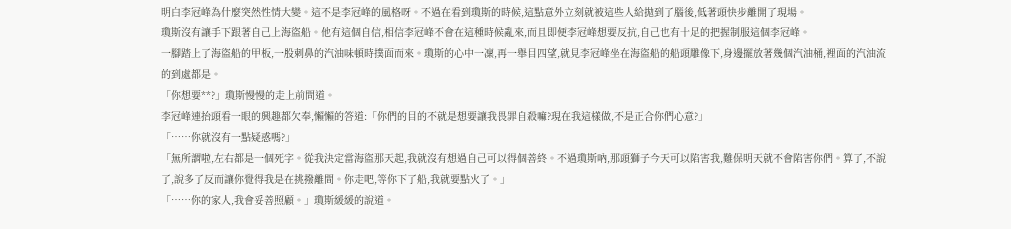明白李冠峰為什麼突然性情大變。這不是李冠峰的風格呀。不過在看到瓊斯的時候,這點意外立刻就被這些人給拋到了腦後,低著頭快步離開了現場。
瓊斯沒有讓手下跟著自己上海盜船。他有這個自信,相信李冠峰不會在這種時候亂來,而且即便李冠峰想要反抗,自己也有十足的把握制服這個李冠峰。
一腳踏上了海盜船的甲板,一股刺鼻的汽油味頓時撲面而來。瓊斯的心中一凜,再一舉目四望,就見李冠峰坐在海盜船的船頭雕像下,身邊擺放著幾個汽油桶,裡面的汽油流的到處都是。
「你想要**?」瓊斯慢慢的走上前問道。
李冠峰連抬頭看一眼的興趣都欠奉,懶懶的答道:「你們的目的不就是想要讓我畏罪自殺嘛?現在我這樣做,不是正合你們心意?」
「……你就沒有一點疑惑嗎?」
「無所謂啦,左右都是一個死字。從我決定當海盜那天起,我就沒有想過自己可以得個善終。不過瓊斯吶,那頭獅子今天可以陷害我,難保明天就不會陷害你們。算了,不說了,說多了反而讓你覺得我是在挑撥離間。你走吧,等你下了船,我就要點火了。」
「……你的家人,我會妥善照顧。」瓊斯緩緩的說道。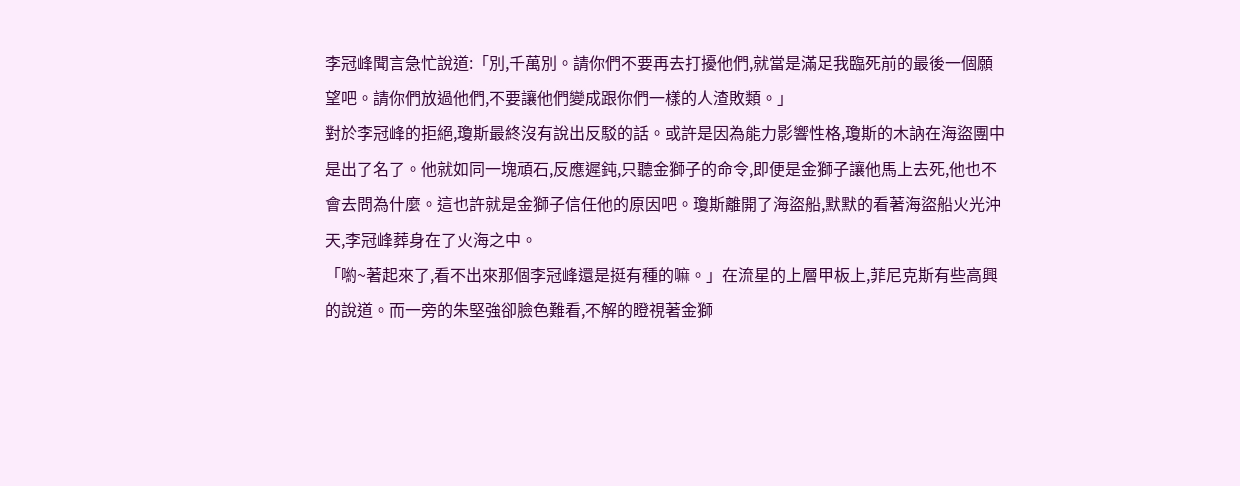李冠峰聞言急忙說道:「別,千萬別。請你們不要再去打擾他們,就當是滿足我臨死前的最後一個願望吧。請你們放過他們,不要讓他們變成跟你們一樣的人渣敗類。」
對於李冠峰的拒絕,瓊斯最終沒有說出反駁的話。或許是因為能力影響性格,瓊斯的木訥在海盜團中是出了名了。他就如同一塊頑石,反應遲鈍,只聽金獅子的命令,即便是金獅子讓他馬上去死,他也不會去問為什麼。這也許就是金獅子信任他的原因吧。瓊斯離開了海盜船,默默的看著海盜船火光沖天,李冠峰葬身在了火海之中。
「喲~著起來了,看不出來那個李冠峰還是挺有種的嘛。」在流星的上層甲板上,菲尼克斯有些高興的說道。而一旁的朱堅強卻臉色難看,不解的瞪視著金獅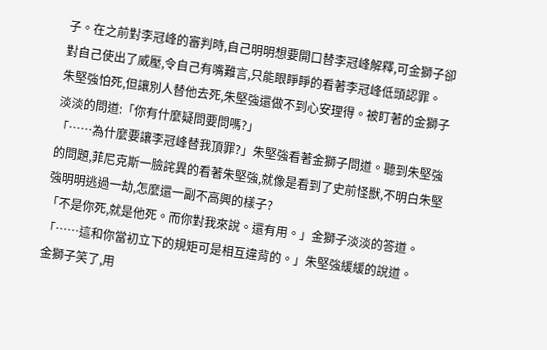子。在之前對李冠峰的審判時,自己明明想要開口替李冠峰解釋,可金獅子卻對自己使出了威壓,令自己有嘴難言,只能眼睜睜的看著李冠峰低頭認罪。
朱堅強怕死,但讓別人替他去死,朱堅強還做不到心安理得。被盯著的金獅子淡淡的問道:「你有什麼疑問要問嗎?」
「……為什麼要讓李冠峰替我頂罪?」朱堅強看著金獅子問道。聽到朱堅強的問題,菲尼克斯一臉詫異的看著朱堅強,就像是看到了史前怪獸,不明白朱堅強明明逃過一劫,怎麼還一副不高興的樣子?
「不是你死,就是他死。而你對我來說。還有用。」金獅子淡淡的答道。
「……這和你當初立下的規矩可是相互違背的。」朱堅強緩緩的說道。
金獅子笑了,用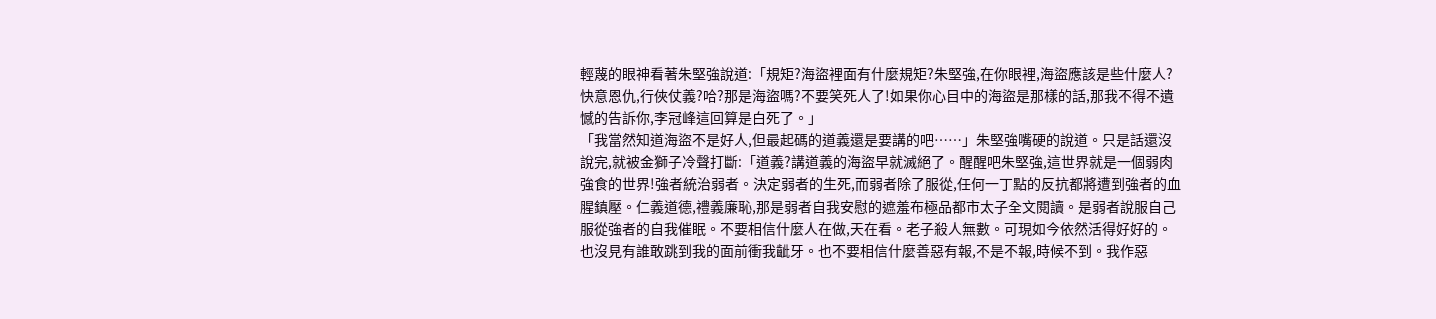輕蔑的眼神看著朱堅強說道:「規矩?海盜裡面有什麼規矩?朱堅強,在你眼裡,海盜應該是些什麼人?快意恩仇,行俠仗義?哈?那是海盜嗎?不要笑死人了!如果你心目中的海盜是那樣的話,那我不得不遺憾的告訴你,李冠峰這回算是白死了。」
「我當然知道海盜不是好人,但最起碼的道義還是要講的吧……」朱堅強嘴硬的說道。只是話還沒說完,就被金獅子冷聲打斷:「道義?講道義的海盜早就滅絕了。醒醒吧朱堅強,這世界就是一個弱肉強食的世界!強者統治弱者。決定弱者的生死,而弱者除了服從,任何一丁點的反抗都將遭到強者的血腥鎮壓。仁義道德,禮義廉恥,那是弱者自我安慰的遮羞布極品都市太子全文閱讀。是弱者說服自己服從強者的自我催眠。不要相信什麼人在做,天在看。老子殺人無數。可現如今依然活得好好的。也沒見有誰敢跳到我的面前衝我齜牙。也不要相信什麼善惡有報,不是不報,時候不到。我作惡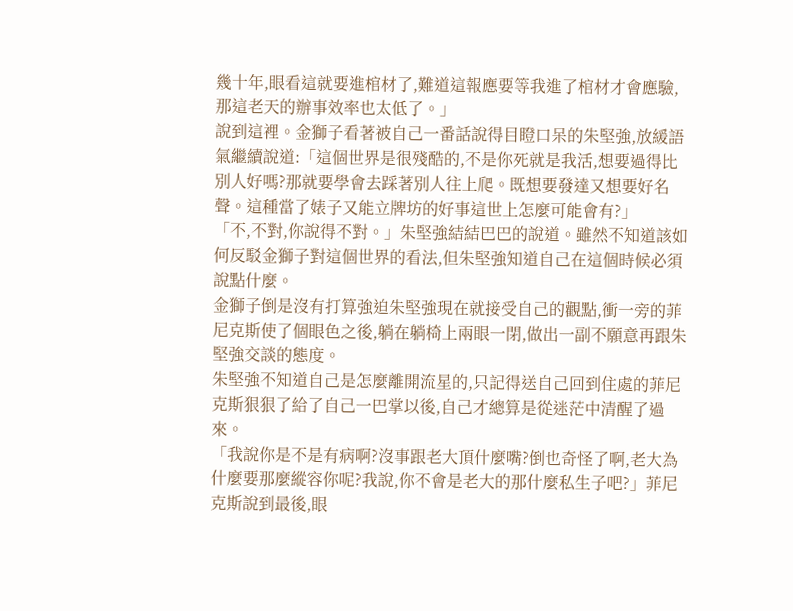幾十年,眼看這就要進棺材了,難道這報應要等我進了棺材才會應驗,那這老天的辦事效率也太低了。」
說到這裡。金獅子看著被自己一番話說得目瞪口呆的朱堅強,放緩語氣繼續說道:「這個世界是很殘酷的,不是你死就是我活,想要過得比別人好嗎?那就要學會去踩著別人往上爬。既想要發達又想要好名聲。這種當了婊子又能立牌坊的好事這世上怎麼可能會有?」
「不,不對,你說得不對。」朱堅強結結巴巴的說道。雖然不知道該如何反駁金獅子對這個世界的看法,但朱堅強知道自己在這個時候必須說點什麼。
金獅子倒是沒有打算強迫朱堅強現在就接受自己的觀點,衝一旁的菲尼克斯使了個眼色之後,躺在躺椅上兩眼一閉,做出一副不願意再跟朱堅強交談的態度。
朱堅強不知道自己是怎麼離開流星的,只記得送自己回到住處的菲尼克斯狠狠了給了自己一巴掌以後,自己才總算是從迷茫中清醒了過來。
「我說你是不是有病啊?沒事跟老大頂什麼嘴?倒也奇怪了啊,老大為什麼要那麼縱容你呢?我說,你不會是老大的那什麼私生子吧?」菲尼克斯說到最後,眼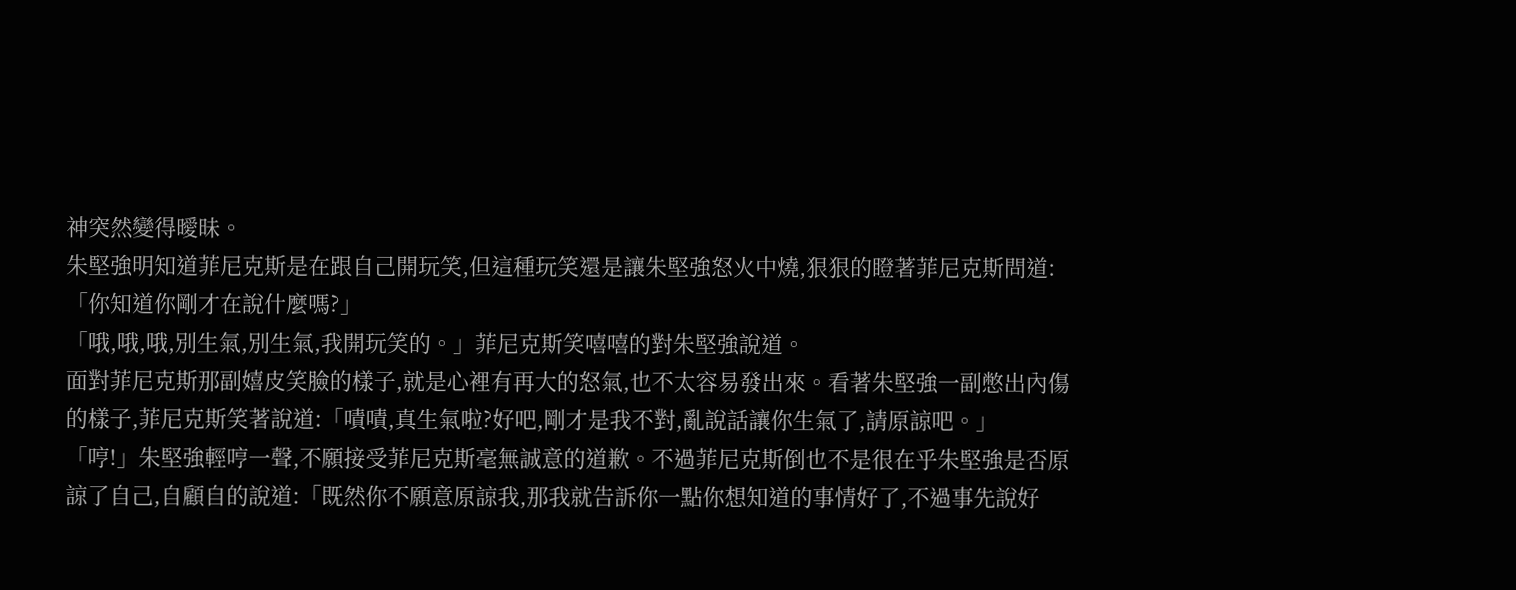神突然變得曖昧。
朱堅強明知道菲尼克斯是在跟自己開玩笑,但這種玩笑還是讓朱堅強怒火中燒,狠狠的瞪著菲尼克斯問道:「你知道你剛才在說什麼嗎?」
「哦,哦,哦,別生氣,別生氣,我開玩笑的。」菲尼克斯笑嘻嘻的對朱堅強說道。
面對菲尼克斯那副嬉皮笑臉的樣子,就是心裡有再大的怒氣,也不太容易發出來。看著朱堅強一副憋出內傷的樣子,菲尼克斯笑著說道:「嘖嘖,真生氣啦?好吧,剛才是我不對,亂說話讓你生氣了,請原諒吧。」
「哼!」朱堅強輕哼一聲,不願接受菲尼克斯毫無誠意的道歉。不過菲尼克斯倒也不是很在乎朱堅強是否原諒了自己,自顧自的說道:「既然你不願意原諒我,那我就告訴你一點你想知道的事情好了,不過事先說好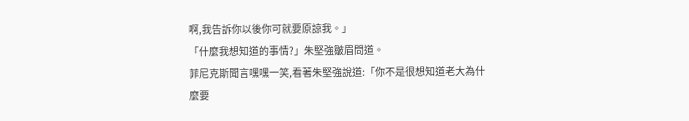啊,我告訴你以後你可就要原諒我。」
「什麼我想知道的事情?」朱堅強皺眉問道。
菲尼克斯聞言嘿嘿一笑,看著朱堅強說道:「你不是很想知道老大為什麼要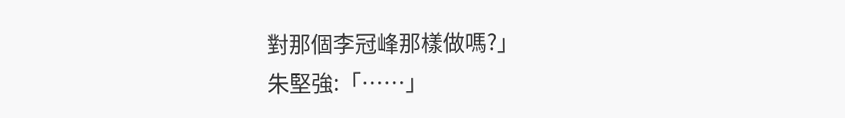對那個李冠峰那樣做嗎?」
朱堅強:「……」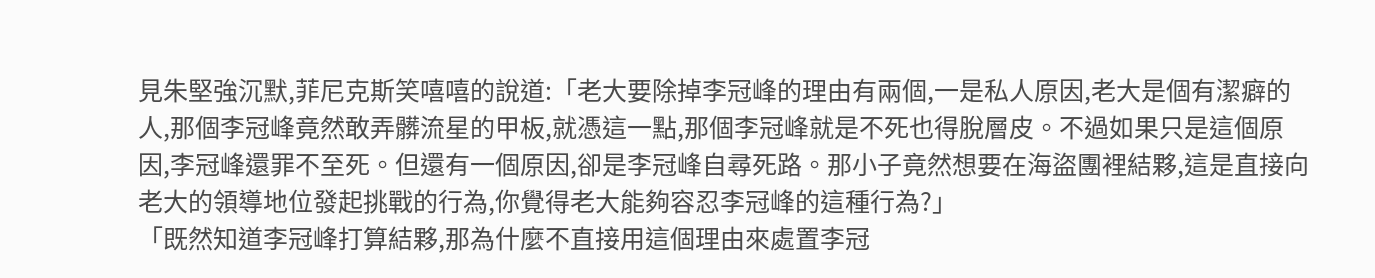見朱堅強沉默,菲尼克斯笑嘻嘻的說道:「老大要除掉李冠峰的理由有兩個,一是私人原因,老大是個有潔癖的人,那個李冠峰竟然敢弄髒流星的甲板,就憑這一點,那個李冠峰就是不死也得脫層皮。不過如果只是這個原因,李冠峰還罪不至死。但還有一個原因,卻是李冠峰自尋死路。那小子竟然想要在海盜團裡結夥,這是直接向老大的領導地位發起挑戰的行為,你覺得老大能夠容忍李冠峰的這種行為?」
「既然知道李冠峰打算結夥,那為什麼不直接用這個理由來處置李冠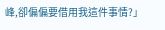峰,卻偏偏要借用我這件事情?」